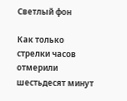Светлый фон

Как только стрелки часов отмерили шестьдесят минут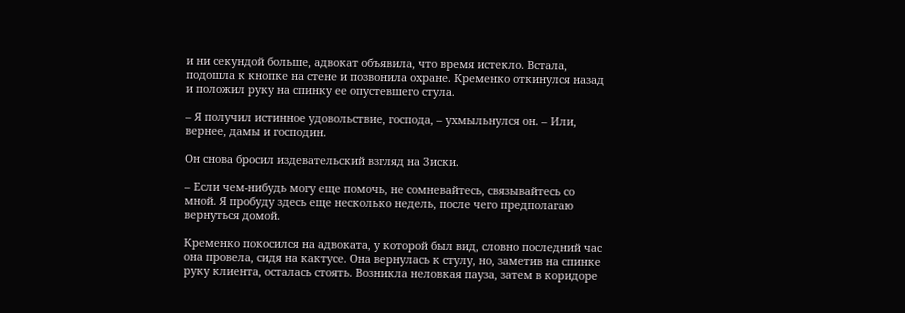и ни секундой больше, адвокат объявила, что время истекло. Встала, подошла к кнопке на стене и позвонила охране. Кременко откинулся назад и положил руку на спинку ее опустевшего стула.

– Я получил истинное удовольствие, господа, – ухмыльнулся он. – Или, вернее, дамы и господин.

Он снова бросил издевательский взгляд на Зиски.

– Если чем-нибудь могу еще помочь, не сомневайтесь, связывайтесь со мной. Я пробуду здесь еще несколько недель, после чего предполагаю вернуться домой.

Кременко покосился на адвоката, у которой был вид, словно последний час она провела, сидя на кактусе. Она вернулась к стулу, но, заметив на спинке руку клиента, осталась стоять. Возникла неловкая пауза, затем в коридоре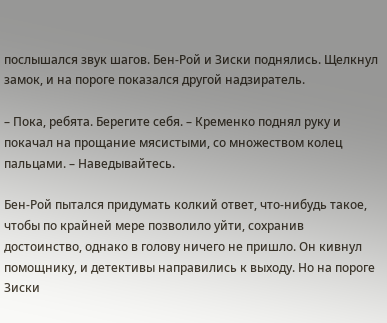послышался звук шагов. Бен-Рой и Зиски поднялись. Щелкнул замок, и на пороге показался другой надзиратель.

– Пока, ребята. Берегите себя. – Кременко поднял руку и покачал на прощание мясистыми, со множеством колец пальцами. – Наведывайтесь.

Бен-Рой пытался придумать колкий ответ, что-нибудь такое, чтобы по крайней мере позволило уйти, сохранив достоинство, однако в голову ничего не пришло. Он кивнул помощнику, и детективы направились к выходу. Но на пороге Зиски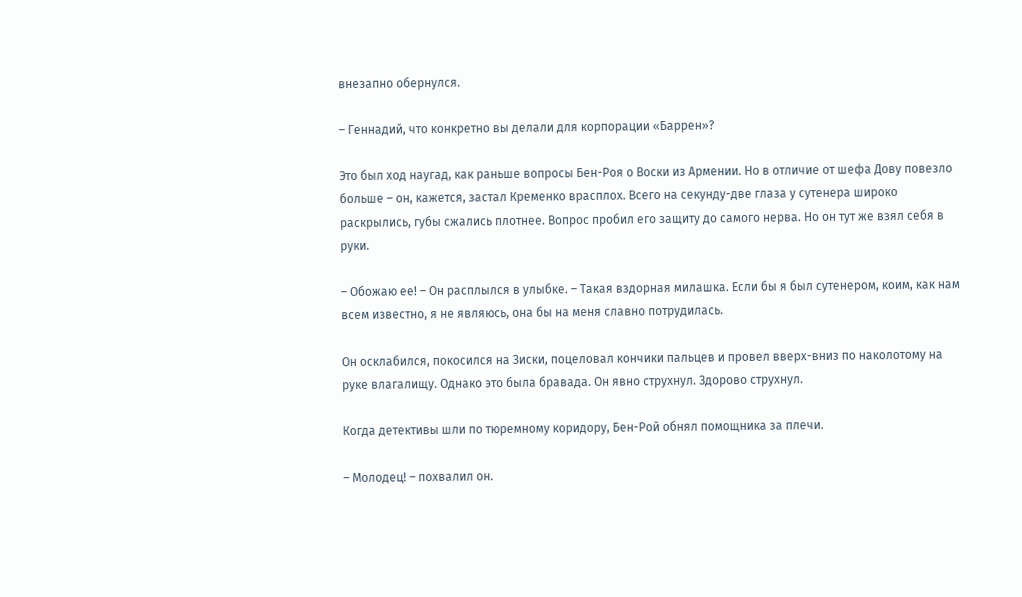внезапно обернулся.

– Геннадий, что конкретно вы делали для корпорации «Баррен»?

Это был ход наугад, как раньше вопросы Бен-Роя о Воски из Армении. Но в отличие от шефа Дову повезло больше – он, кажется, застал Кременко врасплох. Всего на секунду-две глаза у сутенера широко раскрылись, губы сжались плотнее. Вопрос пробил его защиту до самого нерва. Но он тут же взял себя в руки.

– Обожаю ее! – Он расплылся в улыбке. – Такая вздорная милашка. Если бы я был сутенером, коим, как нам всем известно, я не являюсь, она бы на меня славно потрудилась.

Он осклабился, покосился на Зиски, поцеловал кончики пальцев и провел вверх-вниз по наколотому на руке влагалищу. Однако это была бравада. Он явно струхнул. Здорово струхнул.

Когда детективы шли по тюремному коридору, Бен-Рой обнял помощника за плечи.

– Молодец! – похвалил он.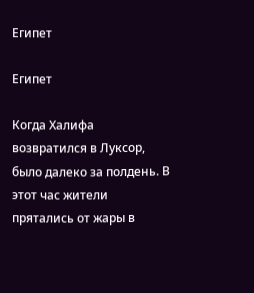Египет

Египет

Когда Халифа возвратился в Луксор, было далеко за полдень. В этот час жители прятались от жары в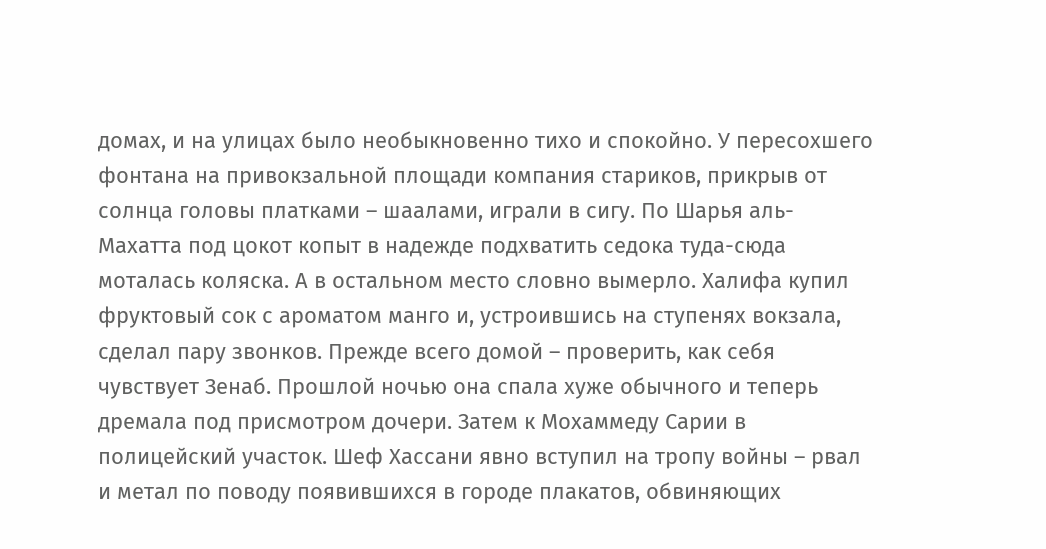домах, и на улицах было необыкновенно тихо и спокойно. У пересохшего фонтана на привокзальной площади компания стариков, прикрыв от солнца головы платками – шаалами, играли в сигу. По Шарья аль-Махатта под цокот копыт в надежде подхватить седока туда-сюда моталась коляска. А в остальном место словно вымерло. Халифа купил фруктовый сок с ароматом манго и, устроившись на ступенях вокзала, сделал пару звонков. Прежде всего домой – проверить, как себя чувствует Зенаб. Прошлой ночью она спала хуже обычного и теперь дремала под присмотром дочери. Затем к Мохаммеду Сарии в полицейский участок. Шеф Хассани явно вступил на тропу войны – рвал и метал по поводу появившихся в городе плакатов, обвиняющих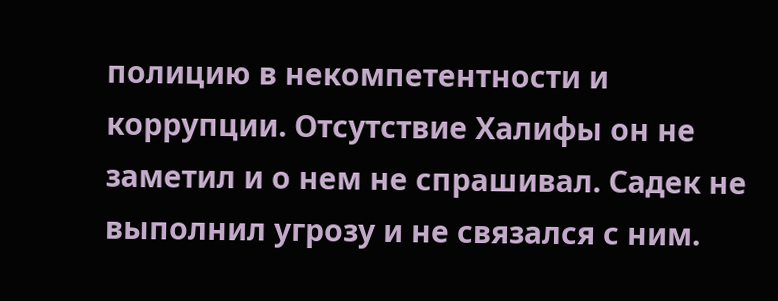полицию в некомпетентности и коррупции. Отсутствие Халифы он не заметил и о нем не спрашивал. Садек не выполнил угрозу и не связался с ним.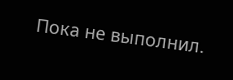Пока не выполнил.